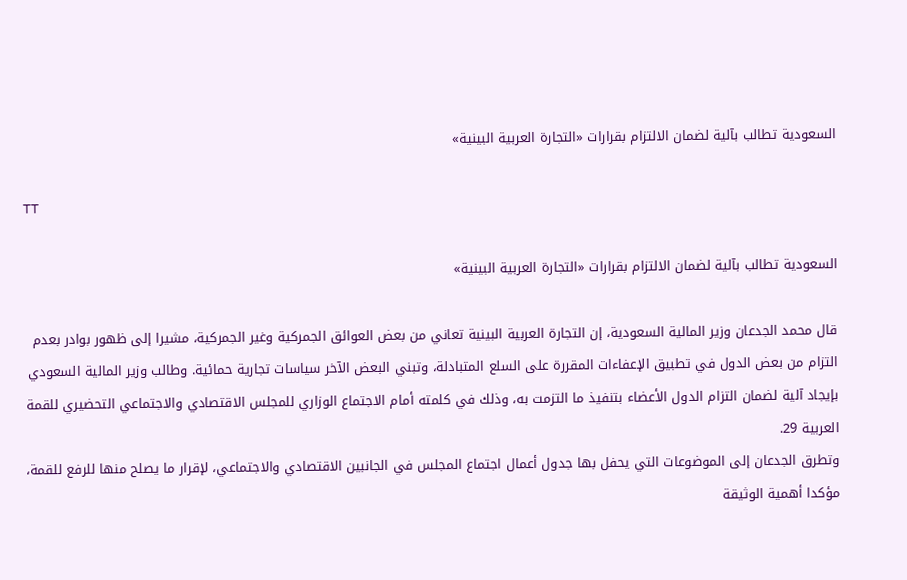السعودية تطالب بآلية لضمان الالتزام بقرارات «التجارة العربية البينية»

TT

السعودية تطالب بآلية لضمان الالتزام بقرارات «التجارة العربية البينية»

قال محمد الجدعان وزير المالية السعودية، إن التجارة العربية البينية تعاني من بعض العوائق الجمركية وغير الجمركية، مشيرا إلى ظهور بوادر بعدم التزام من بعض الدول في تطبيق الإعفاءات المقررة على السلع المتبادلة، وتبني البعض الآخر سياسات تجارية حمائية. وطالب وزير المالية السعودي بإيجاد آلية لضمان التزام الدول الأعضاء بتنفيذ ما التزمت به، وذلك في كلمته أمام الاجتماع الوزاري للمجلس الاقتصادي والاجتماعي التحضيري للقمة العربية 29.
وتطرق الجدعان إلى الموضوعات التي يحفل بها جدول أعمال اجتماع المجلس في الجانبين الاقتصادي والاجتماعي، لإقرار ما يصلح منها للرفع للقمة، مؤكدا أهمية الوثيقة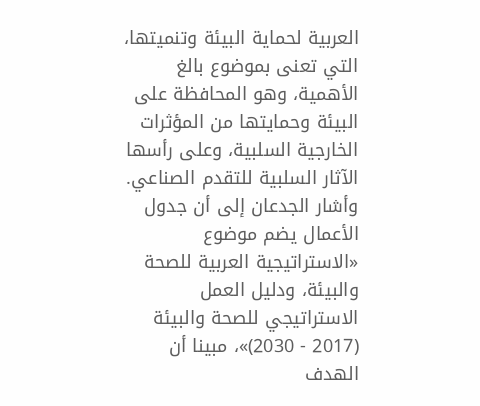العربية لحماية البيئة وتنميتها، التي تعنى بموضوع بالغ الأهمية، وهو المحافظة على البيئة وحمايتها من المؤثرات الخارجية السلبية، وعلى رأسها الآثار السلبية للتقدم الصناعي.
وأشار الجدعان إلى أن جدول الأعمال يضم موضوع «الاستراتيجية العربية للصحة والبيئة، ودليل العمل الاستراتيجي للصحة والبيئة (2017 - 2030)»، مبينا أن الهدف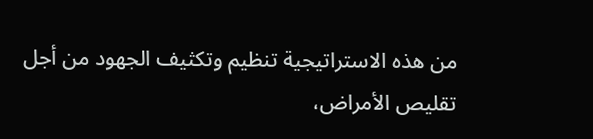من هذه الاستراتيجية تنظيم وتكثيف الجهود من أجل تقليص الأمراض،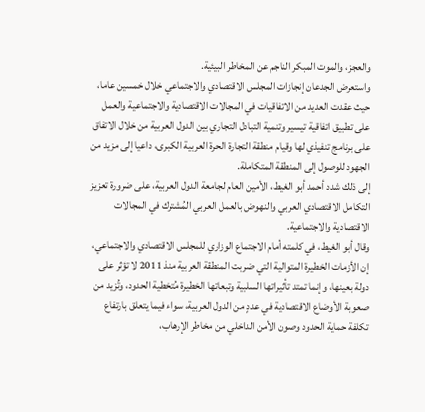والعجز، والموت المبكر الناجم عن المخاطر البيئية.
واستعرض الجدعان إنجازات المجلس الاقتصادي والاجتماعي خلال خمسين عاما، حيث عقدت العديد من الاتفاقيات في المجالات الاقتصادية والاجتماعية والعمل على تطبيق اتفاقية تيسير وتنمية التبادل التجاري بين الدول العربية من خلال الاتفاق على برنامج تنفيذي لها وقيام منطقة التجارة الحرة العربية الكبرى، داعيا إلى مزيد من الجهود للوصول إلى المنطقة المتكاملة.
إلى ذلك شدد أحمد أبو الغيط، الأمين العام لجامعة الدول العربية، على ضرورة تعزيز التكامل الاقتصادي العربي والنهوض بالعمل العربي المُشترك في المجالات الاقتصادية والاجتماعية.
وقال أبو الغيط، في كلمته أمام الاجتماع الوزاري للمجلس الاقتصادي والاجتماعي، إن الأزمات الخطيرة المتوالية التي ضربت المنطقة العربية منذ 2011 لا تؤثر على دولة بعينها، وإنما تمتد تأثيراتها السلبية وتبعاتها الخطيرة مُتخطية الحدود، وتُزيد من صعوبة الأوضاع الاقتصادية في عددٍ من الدول العربية، سواء فيما يتعلق بارتفاع تكلفة حماية الحدود وصون الأمن الداخلي من مخاطر الإرهاب،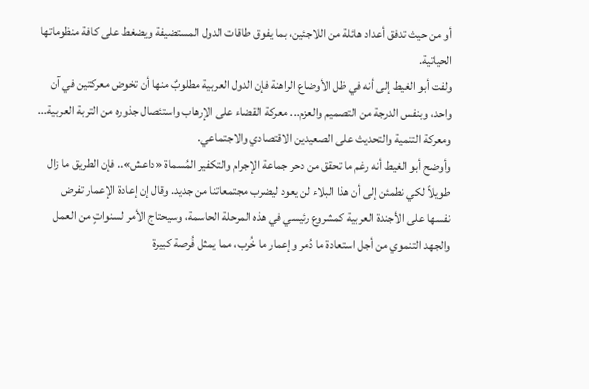أو من حيث تدفق أعداد هائلة من اللاجئين، بما يفوق طاقات الدول المستضيفة ويضغط على كافة منظوماتها الحياتية.
ولفت أبو الغيط إلى أنه في ظل الأوضاع الراهنة فإن الدول العربية مطلوبٌ منها أن تخوض معركتين في آن واحد، وبنفس الدرجة من التصميم والعزم... معركة القضاء على الإرهاب واستئصال جذوره من التربة العربية... ومعركة التنمية والتحديث على الصعيدين الاقتصادي والاجتماعي.
وأوضح أبو الغيط أنه رغم ما تحقق من دحر جماعة الإجرام والتكفير المُسماة «داعش».. فإن الطريق ما زال طويلاً لكي نطمئن إلى أن هذا البلاء لن يعود ليضرب مجتمعاتنا من جديد. وقال إن إعادة الإعمار تفرض نفسها على الأجندة العربية كمشروع رئيسي في هذه المرحلة الحاسمة، وسيحتاج الأمر لسنواتٍ من العمل والجهد التنموي من أجل استعادة ما دُمر وإعمار ما خُرب، مما يمثل فُرصة كبيرة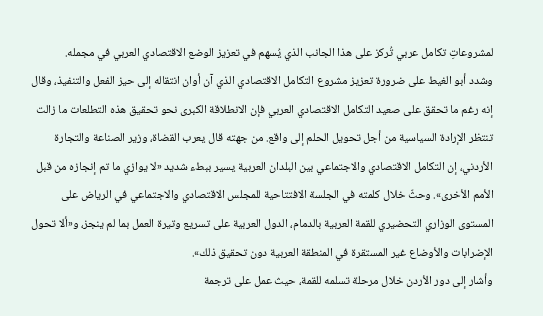لمشروعاتِ تكامل عربي تُركز على هذا الجانب الذي يُسهم في تعزيز الوضع الاقتصادي العربي في مجمله.
وشدد أبو الغيط على ضرورة تعزيز مشروع التكامل الاقتصادي الذي آن أوان انتقاله إلى حيز الفعل والتنفيذ، وقال إنه رغم ما تحقق على صعيد التكامل الاقتصادي العربي فإن الانطلاقة الكبرى نحو تحقيق هذه التطلعات ما زالت تنتظر الإرادة السياسية من أجل تحويل الحلم إلى واقع. من جهته قال يعرب القضاة، وزير الصناعة والتجارة الأردني، إن التكامل الاقتصادي والاجتماعي بين البلدان العربية يسير ببطء شديد «لا يوازي ما تم إنجازه من قبل الأمم الأخرى». وحثّ خلال كلمته في الجلسة الافتتاحية للمجلس الاقتصادي والاجتماعي في الرياض على المستوى الوزاري التحضيري للقمة العربية بالدمام، الدول العربية على تسريع وتيرة العمل بما لم ينجز، و«ألا تحول الإضرابات والأوضاع غير المستقرة في المنطقة العربية دون تحقيق ذلك».
وأشار إلى دور الأردن خلال مرحلة تسلمه للقمة، حيث عمل على ترجمة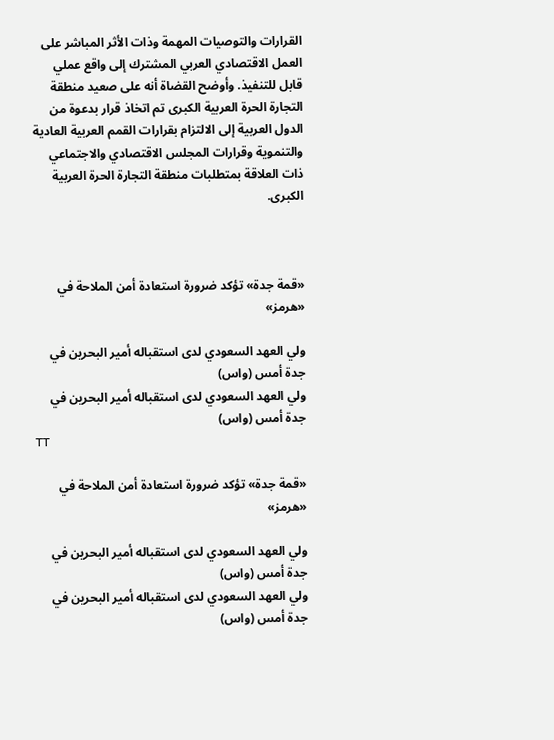القرارات والتوصيات المهمة وذات الأثر المباشر على العمل الاقتصادي العربي المشترك إلى واقع عملي قابل للتنفيذ. وأوضح القضاة أنه على صعيد منطقة التجارة الحرة العربية الكبرى تم اتخاذ قرار بدعوة من الدول العربية إلى الالتزام بقرارات القمم العربية العادية والتنموية وقرارات المجلس الاقتصادي والاجتماعي ذات العلاقة بمتطلبات منطقة التجارة الحرة العربية الكبرى.



«قمة جدة» تؤكد ضرورة استعادة أمن الملاحة في «هرمز»

ولي العهد السعودي لدى استقباله أمير البحرين في جدة أمس (واس)
ولي العهد السعودي لدى استقباله أمير البحرين في جدة أمس (واس)
TT

«قمة جدة» تؤكد ضرورة استعادة أمن الملاحة في «هرمز»

ولي العهد السعودي لدى استقباله أمير البحرين في جدة أمس (واس)
ولي العهد السعودي لدى استقباله أمير البحرين في جدة أمس (واس)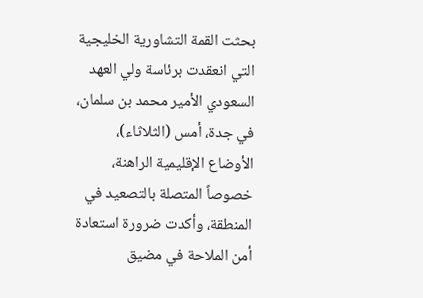بحثت القمة التشاورية الخليجية التي انعقدت برئاسة ولي العهد السعودي الأمير محمد بن سلمان، في جدة، أمس (الثلاثاء)، الأوضاع الإقليمية الراهنة، خصوصاً المتصلة بالتصعيد في المنطقة، وأكدت ضرورة استعادة أمن الملاحة في مضيق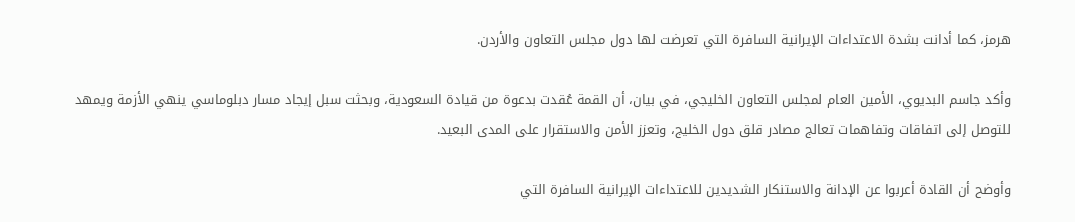هرمز، كما أدانت بشدة الاعتداءات الإيرانية السافرة التي تعرضت لها دول مجلس التعاون والأردن.

وأكد جاسم البديوي، الأمين العام لمجلس التعاون الخليجي، في بيان، أن القمة عُقدت بدعوة من قيادة السعودية، وبحثت سبل إيجاد مسار دبلوماسي ينهي الأزمة ويمهد للتوصل إلى اتفاقات وتفاهمات تعالج مصادر قلق دول الخليج، وتعزز الأمن والاستقرار على المدى البعيد.

وأوضح أن القادة أعربوا عن الإدانة والاستنكار الشديدين للاعتداءات الإيرانية السافرة التي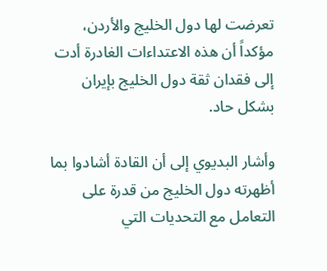تعرضت لها دول الخليج والأردن، مؤكداً أن هذه الاعتداءات الغادرة أدت إلى فقدان ثقة دول الخليج بإيران بشكل حاد.

وأشار البديوي إلى أن القادة أشادوا بما أظهرته دول الخليج من قدرة على التعامل مع التحديات التي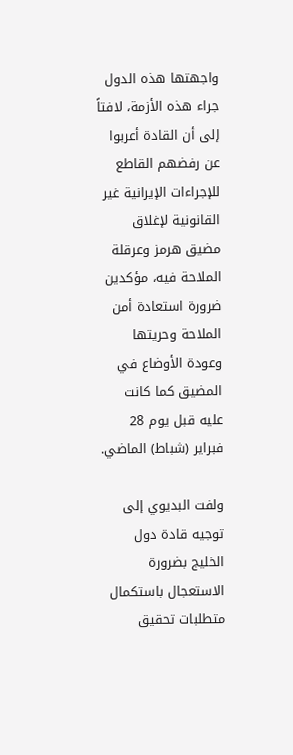واجهتها هذه الدول جراء هذه الأزمة، لافتاً إلى أن القادة أعربوا عن رفضهم القاطع للإجراءات الإيرانية غير القانونية لإغلاق مضيق هرمز وعرقلة الملاحة فيه، مؤكدين ضرورة استعادة أمن الملاحة وحريتها وعودة الأوضاع في المضيق كما كانت عليه قبل يوم 28 فبراير (شباط) الماضي.

ولفت البديوي إلى توجيه قادة دول الخليج بضرورة الاستعجال باستكمال متطلبات تحقيق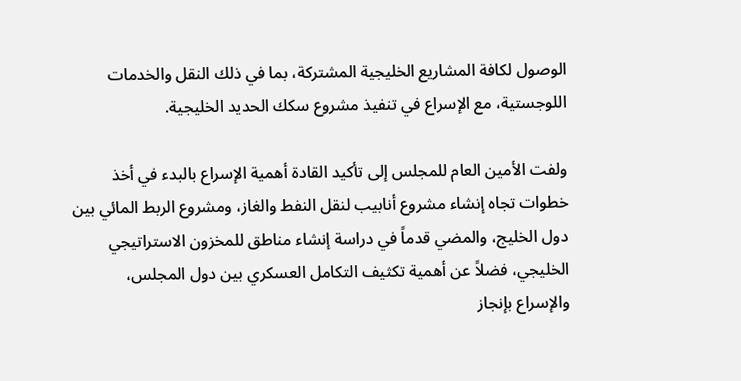الوصول لكافة المشاريع الخليجية المشتركة، بما في ذلك النقل والخدمات اللوجستية، مع الإسراع في تنفيذ مشروع سكك الحديد الخليجية.

ولفت الأمين العام للمجلس إلى تأكيد القادة أهمية الإسراع بالبدء في أخذ خطوات تجاه إنشاء مشروع أنابيب لنقل النفط والغاز، ومشروع الربط المائي بين دول الخليج، والمضي قدماً في دراسة إنشاء مناطق للمخزون الاستراتيجي الخليجي، فضلاً عن أهمية تكثيف التكامل العسكري بين دول المجلس، والإسراع بإنجاز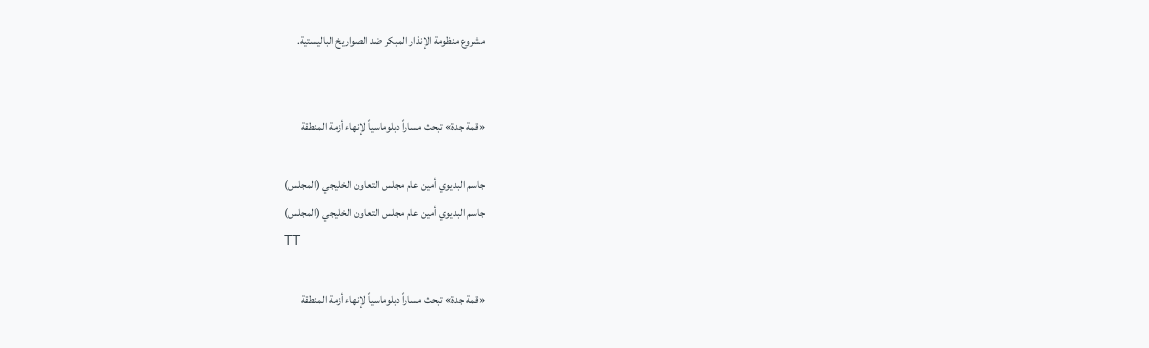مشروع منظومة الإنذار المبكر ضد الصواريخ الباليستية.


«قمة جدة» تبحث مساراً دبلوماسياً لإنهاء أزمة المنطقة

جاسم البديوي أمين عام مجلس التعاون الخليجي (المجلس)
جاسم البديوي أمين عام مجلس التعاون الخليجي (المجلس)
TT

«قمة جدة» تبحث مساراً دبلوماسياً لإنهاء أزمة المنطقة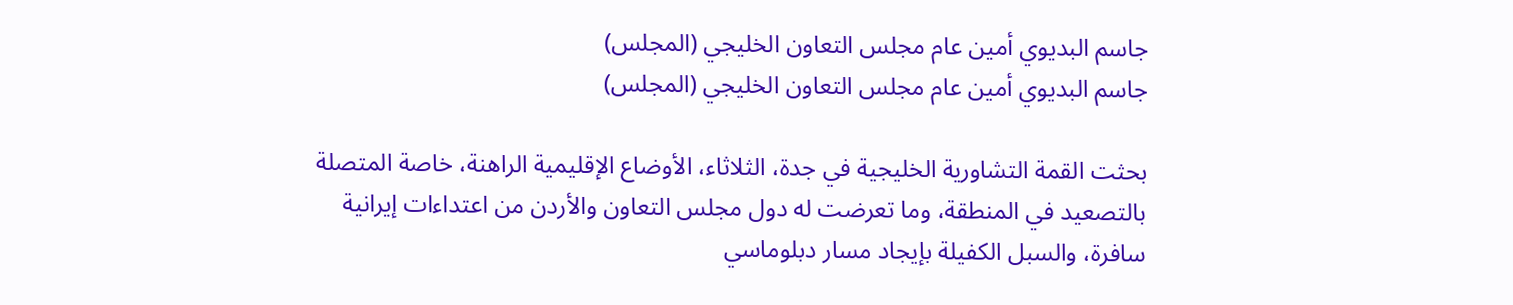جاسم البديوي أمين عام مجلس التعاون الخليجي (المجلس)
جاسم البديوي أمين عام مجلس التعاون الخليجي (المجلس)

بحثت القمة التشاورية الخليجية في جدة، الثلاثاء، الأوضاع الإقليمية الراهنة، خاصة المتصلة بالتصعيد في المنطقة، وما تعرضت له دول مجلس التعاون والأردن من اعتداءات إيرانية سافرة، والسبل الكفيلة بإيجاد مسار دبلوماسي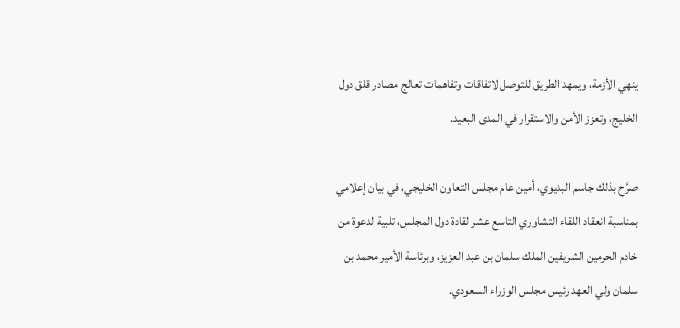ينهي الأزمة، ويمهد الطريق للتوصل لاتفاقات وتفاهمات تعالج مصادر قلق دول الخليج، وتعزز الأمن والاستقرار في المدى البعيد.

صرَّح بذلك جاسم البديوي، أمين عام مجلس التعاون الخليجي، في بيان إعلامي بمناسبة انعقاد اللقاء التشاوري التاسع عشر لقادة دول المجلس، تلبية لدعوة من خادم الحرمين الشريفين الملك سلمان بن عبد العزيز، وبرئاسة الأمير محمد بن سلمان ولي العهد رئيس مجلس الوزراء السعودي.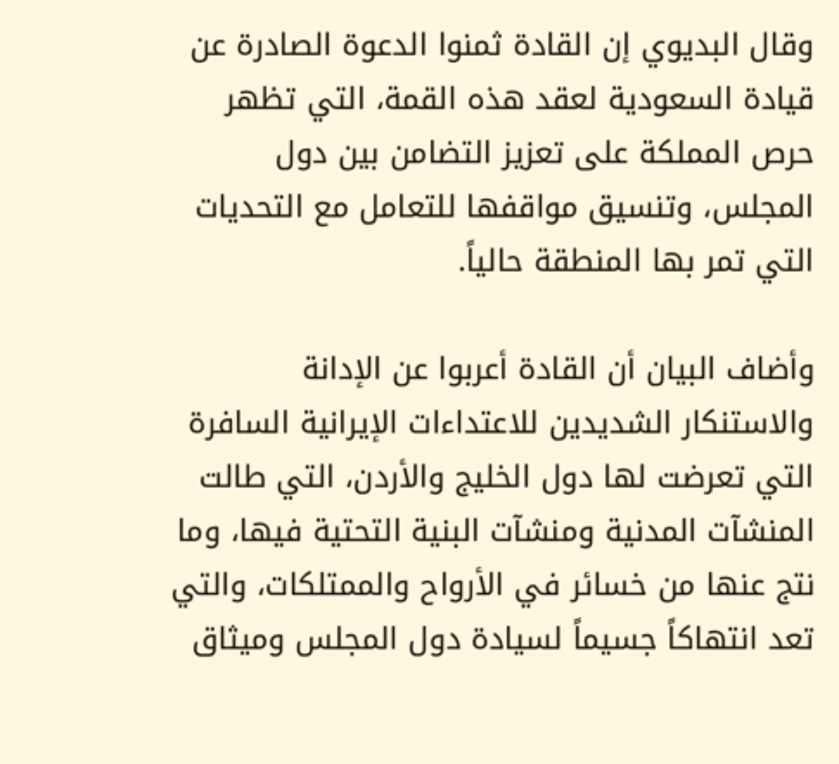وقال البديوي إن القادة ثمنوا الدعوة الصادرة عن قيادة السعودية لعقد هذه القمة، التي تظهر حرص المملكة على تعزيز التضامن بين دول المجلس، وتنسيق مواقفها للتعامل مع التحديات التي تمر بها المنطقة حالياً.

وأضاف البيان أن القادة أعربوا عن الإدانة والاستنكار الشديدين للاعتداءات الإيرانية السافرة التي تعرضت لها دول الخليج والأردن، التي طالت المنشآت المدنية ومنشآت البنية التحتية فيها، وما نتج عنها من خسائر في الأرواح والممتلكات، والتي تعد انتهاكاً جسيماً لسيادة دول المجلس وميثاق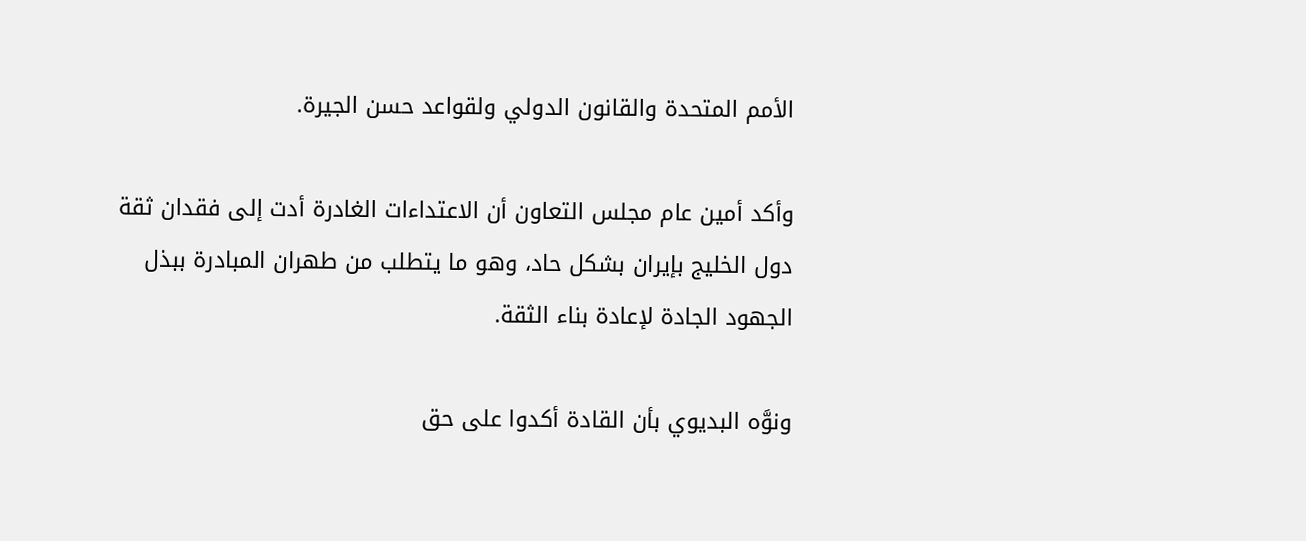الأمم المتحدة والقانون الدولي ولقواعد حسن الجيرة.

وأكد أمين عام مجلس التعاون أن الاعتداءات الغادرة أدت إلى فقدان ثقة دول الخليج بإيران بشكل حاد، وهو ما يتطلب من طهران المبادرة ببذل الجهود الجادة لإعادة بناء الثقة.

ونوَّه البديوي بأن القادة أكدوا على حق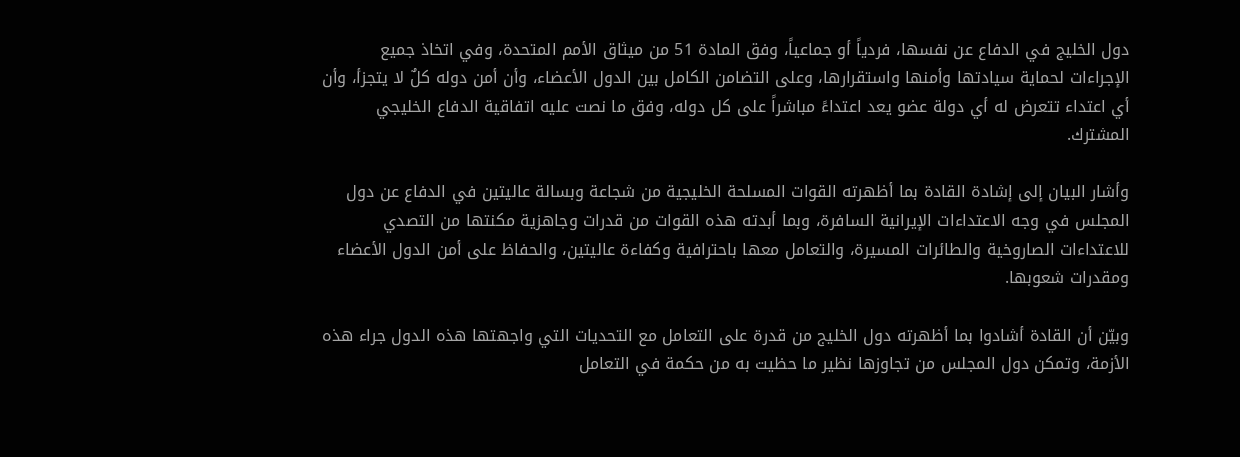دول الخليج في الدفاع عن نفسها، فردياً أو جماعياً، وفق المادة 51 من ميثاق الأمم المتحدة، وفي اتخاذ جميع الإجراءات لحماية سيادتها وأمنها واستقرارها، وعلى التضامن الكامل بين الدول الأعضاء، وأن أمن دوله كلٌ لا يتجزأ، وأن أي اعتداء تتعرض له أي دولة عضو يعد اعتداءً مباشراً على كل دوله، وفق ما نصت عليه اتفاقية الدفاع الخليجي المشترك.

وأشار البيان إلى إشادة القادة بما أظهرته القوات المسلحة الخليجية من شجاعة وبسالة عاليتين في الدفاع عن دول المجلس في وجه الاعتداءات الإيرانية السافرة، وبما أبدته هذه القوات من قدرات وجاهزية مكنتها من التصدي للاعتداءات الصاروخية والطائرات المسيرة، والتعامل معها باحترافية وكفاءة عاليتين، والحفاظ على أمن الدول الأعضاء ومقدرات شعوبها.

وبيّن أن القادة أشادوا بما أظهرته دول الخليج من قدرة على التعامل مع التحديات التي واجهتها هذه الدول جراء هذه الأزمة، وتمكن دول المجلس من تجاوزها نظير ما حظيت به من حكمة في التعامل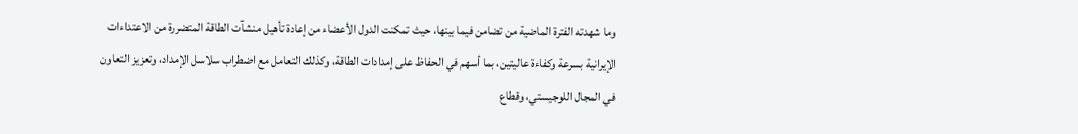وما شهدته الفترة الماضية من تضامن فيما بينها، حيث تمكنت الدول الأعضاء من إعادة تأهيل منشآت الطاقة المتضررة من الاعتداءات الإيرانية بسرعة وكفاءة عاليتين، بما أسهم في الحفاظ على إمدادات الطاقة، وكذلك التعامل مع اضطراب سلاسل الإمداد، وتعزيز التعاون في المجال اللوجيستي، وقطاع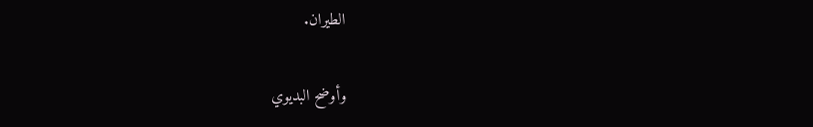الطيران.

وأوضح البديوي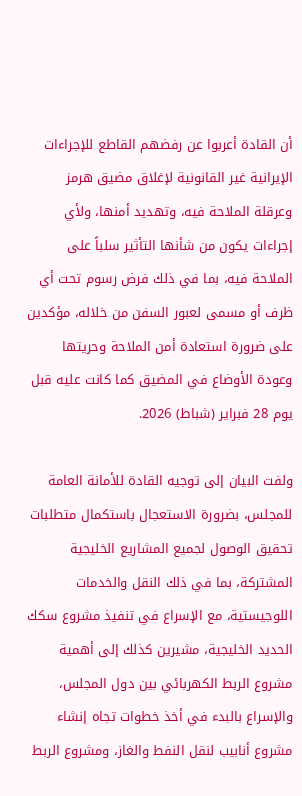أن القادة أعربوا عن رفضهم القاطع للإجراءات الإيرانية غير القانونية لإغلاق مضيق هرمز وعرقلة الملاحة فيه، وتهديد أمنها، ولأي إجراءات يكون من شأنها التأثير سلباً على الملاحة فيه، بما في ذلك فرض رسوم تحت أي ظرف أو مسمى لعبور السفن من خلاله، مؤكدين على ضرورة استعادة أمن الملاحة وحريتها وعودة الأوضاع في المضيق كما كانت عليه قبل يوم 28 فبراير (شباط) 2026.

ولفت البيان إلى توجيه القادة للأمانة العامة للمجلس، بضرورة الاستعجال باستكمال متطلبات تحقيق الوصول لجميع المشاريع الخليجية المشتركة، بما في ذلك النقل والخدمات اللوجيستية، مع الإسراع في تنفيذ مشروع سكك الحديد الخليجية، مشيرين كذلك إلى أهمية مشروع الربط الكهربائي بين دول المجلس، والإسراع بالبدء في أخذ خطوات تجاه إنشاء مشروع أنابيب لنقل النفط والغاز، ومشروع الربط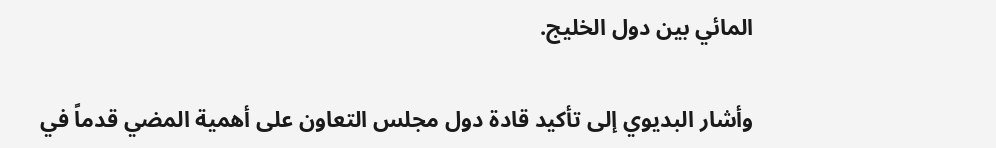المائي بين دول الخليج.

وأشار البديوي إلى تأكيد قادة دول مجلس التعاون على أهمية المضي قدماً في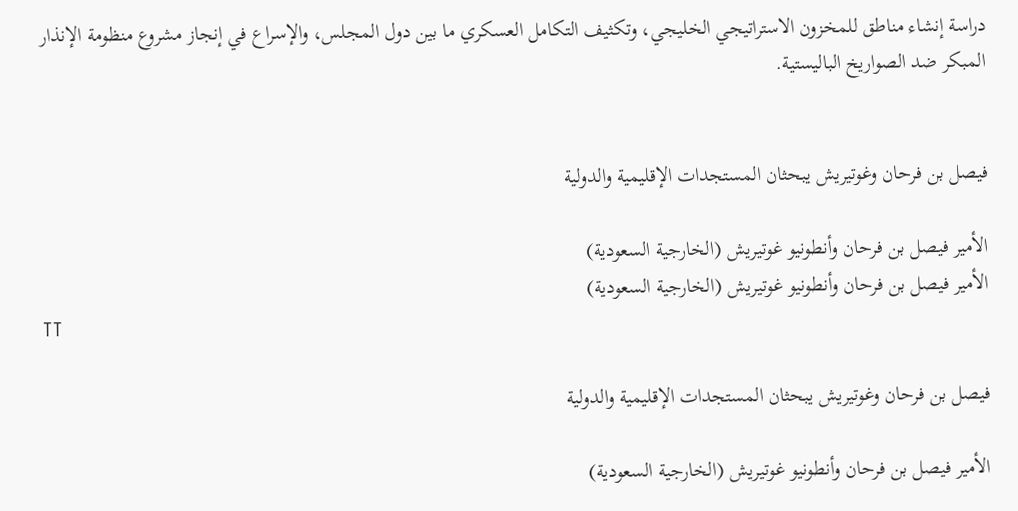دراسة إنشاء مناطق للمخزون الاستراتيجي الخليجي، وتكثيف التكامل العسكري ما بين دول المجلس، والإسراع في إنجاز مشروع منظومة الإنذار المبكر ضد الصواريخ الباليستية.


فيصل بن فرحان وغوتيريش يبحثان المستجدات الإقليمية والدولية

الأمير فيصل بن فرحان وأنطونيو غوتيريش (الخارجية السعودية)
الأمير فيصل بن فرحان وأنطونيو غوتيريش (الخارجية السعودية)
TT

فيصل بن فرحان وغوتيريش يبحثان المستجدات الإقليمية والدولية

الأمير فيصل بن فرحان وأنطونيو غوتيريش (الخارجية السعودية)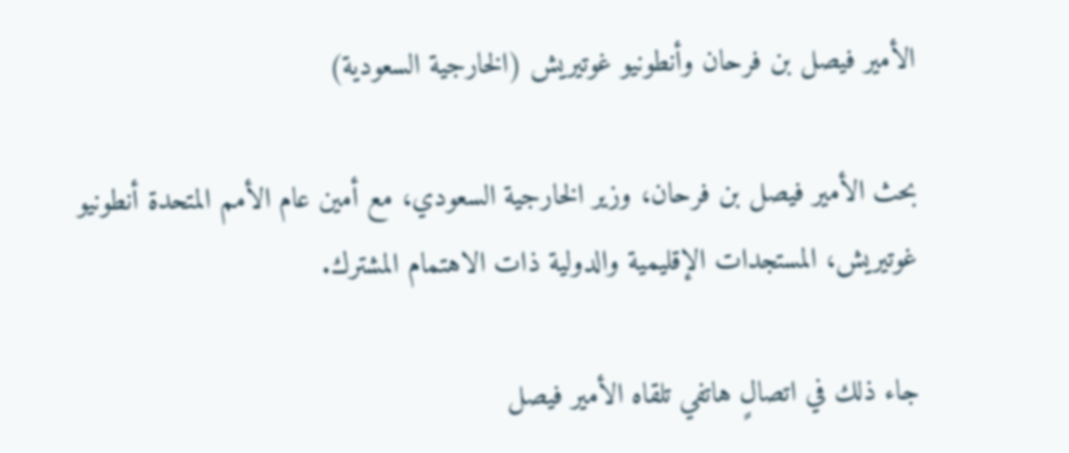الأمير فيصل بن فرحان وأنطونيو غوتيريش (الخارجية السعودية)

بحث الأمير فيصل بن فرحان، وزير الخارجية السعودي، مع أمين عام الأمم المتحدة أنطونيو غوتيريش، المستجدات الإقليمية والدولية ذات الاهتمام المشترك.

جاء ذلك في اتصالٍ هاتفي تلقاه الأمير فيصل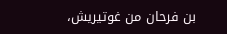بن فرحان من غوتيريش،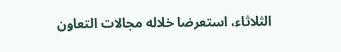الثلاثاء، استعرضا خلاله مجالات التعاون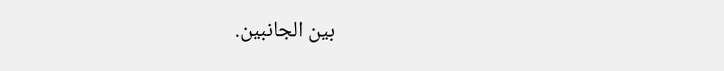بين الجانبين.